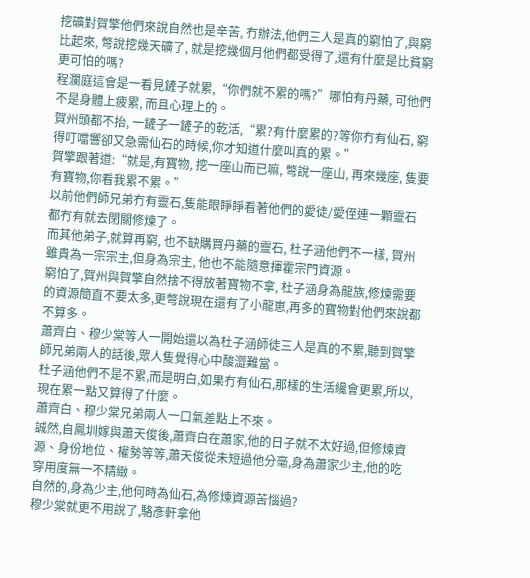挖礦對賀擎他們來說自然也是辛苦, 冇辦法,他們三人是真的窮怕了,與窮比起來, 彆說挖幾天礦了, 就是挖幾個月他們都受得了,還有什麼是比貧窮更可怕的嗎?
程瀾庭這會是一看見鏟子就累,“你們就不累的嗎?”哪怕有丹藥, 可他們不是身體上疲累, 而且心理上的。
賀州頭都不抬, 一鏟子一鏟子的乾活,“累?有什麼累的?等你冇有仙石, 窮得叮噹響卻又急需仙石的時候,你才知道什麼叫真的累。”
賀擎跟著道:“就是,有寶物, 挖一座山而已嘛, 彆說一座山, 再來幾座, 隻要有寶物,你看我累不累。”
以前他們師兄弟冇有靈石,隻能眼睜睜看著他們的愛徒/愛侄連一顆靈石都冇有就去閉關修煉了。
而其他弟子,就算再窮, 也不缺購買丹藥的靈石, 杜子涵他們不一樣, 賀州雖貴為一宗宗主,但身為宗主, 他也不能隨意揮霍宗門資源。
窮怕了,賀州與賀擎自然捨不得放著寶物不拿, 杜子涵身為龍族,修煉需要的資源簡直不要太多,更彆說現在還有了小龍崽,再多的寶物對他們來說都不算多。
蕭齊白、穆少棠等人一開始還以為杜子涵師徒三人是真的不累,聽到賀擎師兄弟兩人的話後,眾人隻覺得心中酸澀難當。
杜子涵他們不是不累,而是明白,如果冇有仙石,那樣的生活纔會更累,所以,現在累一點又算得了什麼。
蕭齊白、穆少棠兄弟兩人一口氣差點上不來。
誠然,自鳳圳嫁與蕭天俊後,蕭齊白在蕭家,他的日子就不太好過,但修煉資源、身份地位、權勢等等,蕭天俊從未短過他分毫,身為蕭家少主,他的吃穿用度無一不精緻。
自然的,身為少主,他何時為仙石,為修煉資源苦惱過?
穆少棠就更不用說了,駱彥軒拿他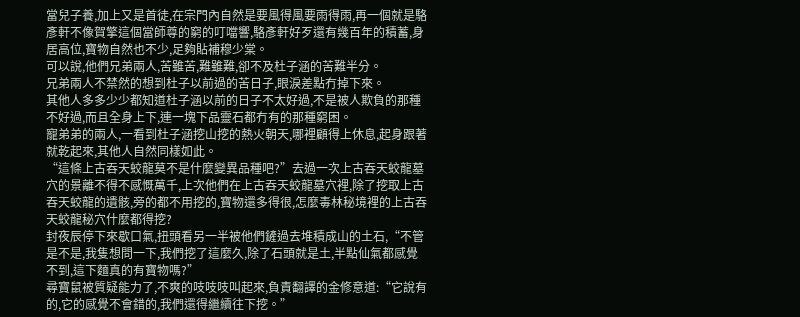當兒子養,加上又是首徒,在宗門內自然是要風得風要雨得雨,再一個就是駱彥軒不像賀擎這個當師尊的窮的叮噹響,駱彥軒好歹還有幾百年的積蓄,身居高位,寶物自然也不少,足夠貼補穆少棠。
可以說,他們兄弟兩人,苦雖苦,難雖難,卻不及杜子涵的苦難半分。
兄弟兩人不禁然的想到杜子以前過的苦日子,眼淚差點冇掉下來。
其他人多多少少都知道杜子涵以前的日子不太好過,不是被人欺負的那種不好過,而且全身上下,連一塊下品靈石都冇有的那種窮困。
寵弟弟的兩人,一看到杜子涵挖山挖的熱火朝天,哪裡顧得上休息,起身跟著就乾起來,其他人自然同樣如此。
“這條上古吞天蛟龍莫不是什麼變異品種吧?”去過一次上古吞天蛟龍墓穴的景離不得不感慨萬千,上次他們在上古吞天蛟龍墓穴裡,除了挖取上古吞天蛟龍的遺骸,旁的都不用挖的,寶物還多得很,怎麼毒林秘境裡的上古吞天蛟龍秘穴什麼都得挖?
封夜辰停下來歇口氣,扭頭看另一半被他們鏟過去堆積成山的土石,“不管是不是,我隻想問一下,我們挖了這麼久,除了石頭就是土,半點仙氣都感覺不到,這下麵真的有寶物嗎?”
尋寶鼠被質疑能力了,不爽的吱吱吱叫起來,負責翻譯的金修意道:“它說有的,它的感覺不會錯的,我們還得繼續往下挖。”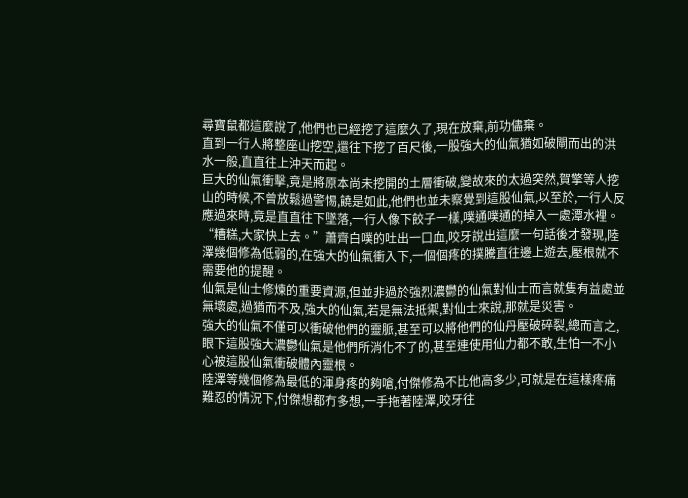尋寶鼠都這麼說了,他們也已經挖了這麼久了,現在放棄,前功儘棄。
直到一行人將整座山挖空,還往下挖了百尺後,一股強大的仙氣猶如破閘而出的洪水一般,直直往上沖天而起。
巨大的仙氣衝擊,竟是將原本尚未挖開的土層衝破,變故來的太過突然,賀擎等人挖山的時候,不曾放鬆過警惕,饒是如此,他們也並未察覺到這股仙氣,以至於,一行人反應過來時,竟是直直往下墜落,一行人像下餃子一樣,噗通噗通的掉入一處潭水裡。
“糟糕,大家快上去。”蕭齊白噗的吐出一口血,咬牙說出這麼一句話後才發現,陸澤幾個修為低弱的,在強大的仙氣衝入下,一個個疼的撲騰直往邊上遊去,壓根就不需要他的提醒。
仙氣是仙士修煉的重要資源,但並非過於強烈濃鬱的仙氣對仙士而言就隻有益處並無壞處,過猶而不及,強大的仙氣,若是無法抵禦,對仙士來說,那就是災害。
強大的仙氣不僅可以衝破他們的靈脈,甚至可以將他們的仙丹壓破碎裂,總而言之,眼下這股強大濃鬱仙氣是他們所消化不了的,甚至連使用仙力都不敢,生怕一不小心被這股仙氣衝破體內靈根。
陸澤等幾個修為最低的渾身疼的夠嗆,付傑修為不比他高多少,可就是在這樣疼痛難忍的情況下,付傑想都冇多想,一手拖著陸澤,咬牙往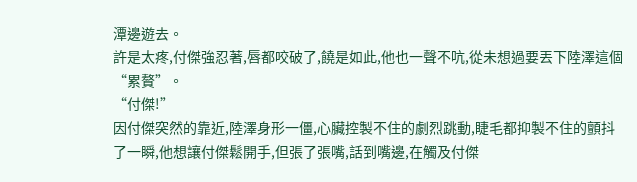潭邊遊去。
許是太疼,付傑強忍著,唇都咬破了,饒是如此,他也一聲不吭,從未想過要丟下陸澤這個“累贅”。
“付傑!”
因付傑突然的靠近,陸澤身形一僵,心臟控製不住的劇烈跳動,睫毛都抑製不住的顫抖了一瞬,他想讓付傑鬆開手,但張了張嘴,話到嘴邊,在觸及付傑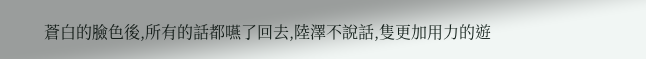蒼白的臉色後,所有的話都嚥了回去,陸澤不說話,隻更加用力的遊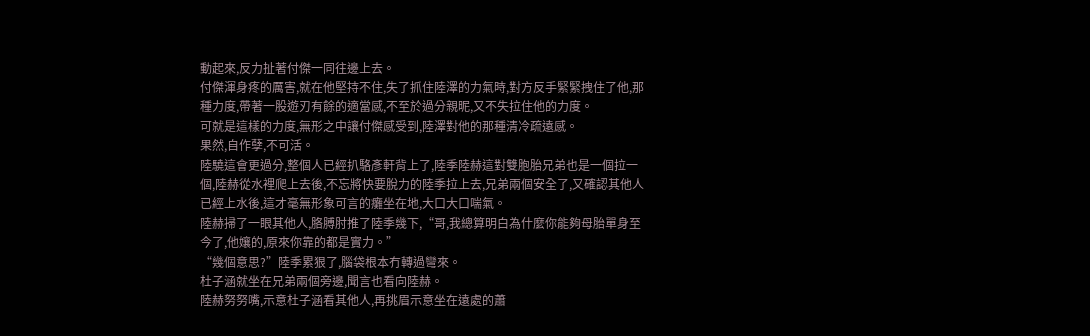動起來,反力扯著付傑一同往邊上去。
付傑渾身疼的厲害,就在他堅持不住,失了抓住陸澤的力氣時,對方反手緊緊拽住了他,那種力度,帶著一股遊刃有餘的適當感,不至於過分親昵,又不失拉住他的力度。
可就是這樣的力度,無形之中讓付傑感受到,陸澤對他的那種清冷疏遠感。
果然,自作孽,不可活。
陸驍這會更過分,整個人已經扒駱彥軒背上了,陸季陸赫這對雙胞胎兄弟也是一個拉一個,陸赫從水裡爬上去後,不忘將快要脫力的陸季拉上去,兄弟兩個安全了,又確認其他人已經上水後,這才毫無形象可言的癱坐在地,大口大口喘氣。
陸赫掃了一眼其他人,胳膊肘推了陸季幾下,“哥,我總算明白為什麼你能夠母胎單身至今了,他孃的,原來你靠的都是實力。”
“幾個意思?”陸季累狠了,腦袋根本冇轉過彎來。
杜子涵就坐在兄弟兩個旁邊,聞言也看向陸赫。
陸赫努努嘴,示意杜子涵看其他人,再挑眉示意坐在遠處的蕭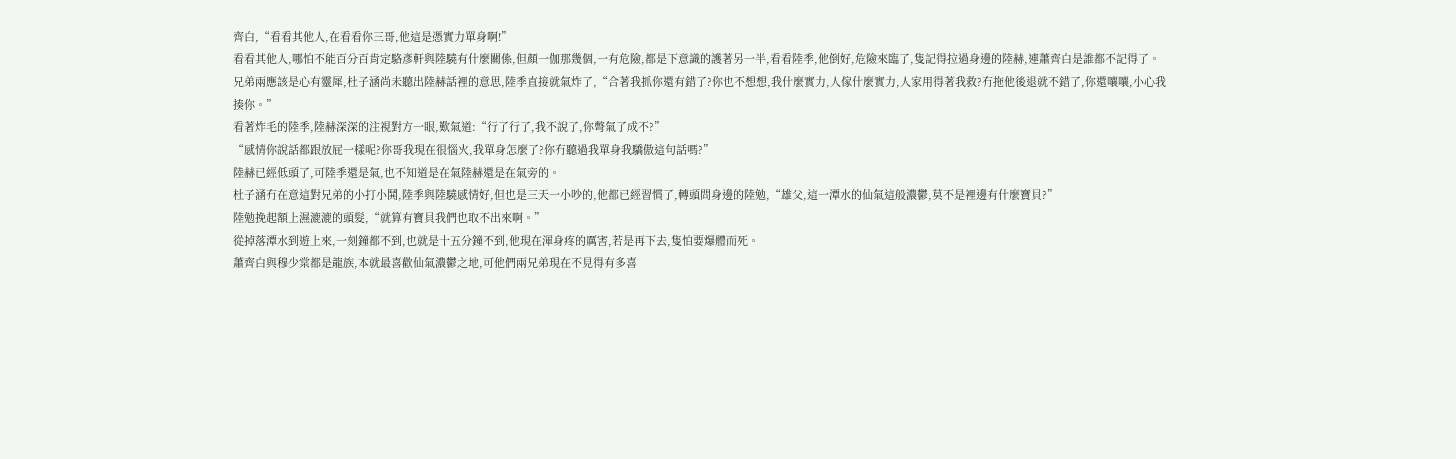齊白,“看看其他人,在看看你三哥,他這是憑實力單身啊!”
看看其他人,哪怕不能百分百肯定駱彥軒與陸驍有什麼關係,但顏一伽那幾個,一有危險,都是下意識的護著另一半,看看陸季,他倒好,危險來臨了,隻記得拉過身邊的陸赫,連蕭齊白是誰都不記得了。
兄弟兩應該是心有靈犀,杜子涵尚未聽出陸赫話裡的意思,陸季直接就氣炸了,“合著我抓你還有錯了?你也不想想,我什麼實力,人傢什麼實力,人家用得著我救?冇拖他後退就不錯了,你還嚷嚷,小心我揍你。”
看著炸毛的陸季,陸赫深深的注視對方一眼,歎氣道:“行了行了,我不說了,你彆氣了成不?”
“感情你說話都跟放屁一樣呢?你哥我現在很惱火,我單身怎麼了?你冇聽過我單身我驕傲這句話嗎?”
陸赫已經低頭了,可陸季還是氣,也不知道是在氣陸赫還是在氣旁的。
杜子涵冇在意這對兄弟的小打小鬨,陸季與陸驍感情好,但也是三天一小吵的,他都已經習慣了,轉頭問身邊的陸勉,“雄父,這一潭水的仙氣這般濃鬱,莫不是裡邊有什麼寶貝?”
陸勉挽起額上濕漉漉的頭髮,“就算有寶貝我們也取不出來啊。”
從掉落潭水到遊上來,一刻鐘都不到,也就是十五分鐘不到,他現在渾身疼的厲害,若是再下去,隻怕要爆體而死。
蕭齊白與穆少棠都是龍族,本就最喜歡仙氣濃鬱之地,可他們兩兄弟現在不見得有多喜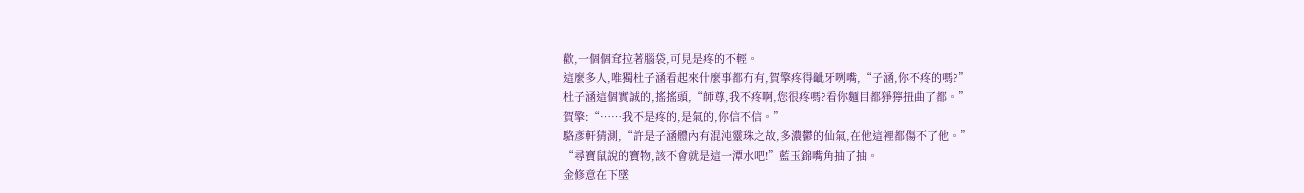歡,一個個耷拉著腦袋,可見是疼的不輕。
這麼多人,唯獨杜子涵看起來什麼事都冇有,賀擎疼得齜牙咧嘴,“子涵,你不疼的嗎?”
杜子涵這個實誠的,搖搖頭,“師尊,我不疼啊,您很疼嗎?看你麵目都猙獰扭曲了都。”
賀擎:“……我不是疼的,是氣的,你信不信。”
駱彥軒猜測,“許是子涵體內有混沌靈珠之故,多濃鬱的仙氣,在他這裡都傷不了他。”
“尋寶鼠說的寶物,該不會就是這一潭水吧!”藍玉錦嘴角抽了抽。
金修意在下墜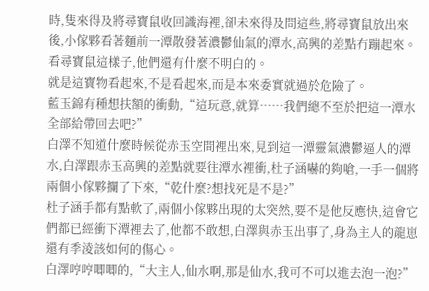時,隻來得及將尋寶鼠收回識海裡,卻未來得及問這些,將尋寶鼠放出來後,小傢夥看著麵前一潭散發著濃鬱仙氣的潭水,高興的差點冇蹦起來。
看尋寶鼠這樣子,他們還有什麼不明白的。
就是這寶物看起來,不是看起來,而是本來委實就過於危險了。
藍玉錦有種想扶額的衝動,“這玩意,就算……我們總不至於把這一潭水全部給帶回去吧?”
白澤不知道什麼時候從赤玉空間裡出來,見到這一潭靈氣濃鬱逼人的潭水,白澤跟赤玉高興的差點就要往潭水裡衝,杜子涵嚇的夠嗆,一手一個將兩個小傢夥攔了下來,“乾什麼?想找死是不是?”
杜子涵手都有點軟了,兩個小傢夥出現的太突然,要不是他反應快,這會它們都已經衝下潭裡去了,他都不敢想,白澤與赤玉出事了,身為主人的龍崽還有季淩該如何的傷心。
白澤哼哼唧唧的,“大主人,仙水啊,那是仙水,我可不可以進去泡一泡?”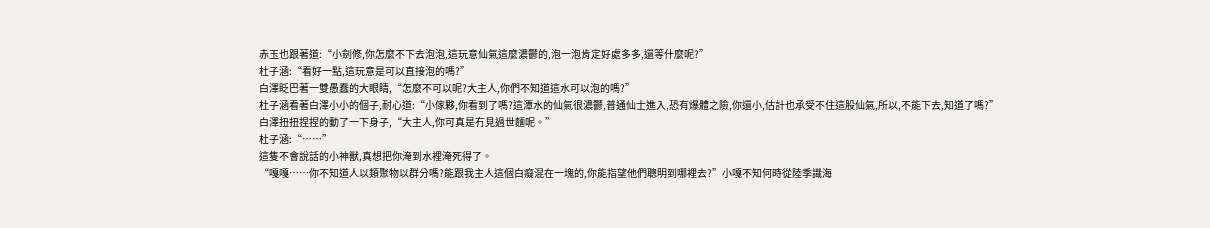赤玉也跟著道:“小劍修,你怎麼不下去泡泡,這玩意仙氣這麼濃鬱的,泡一泡肯定好處多多,還等什麼呢?”
杜子涵:“看好一點,這玩意是可以直接泡的嗎?”
白澤眨巴著一雙愚蠢的大眼睛,“怎麼不可以呢?大主人,你們不知道這水可以泡的嗎?”
杜子涵看著白澤小小的個子,耐心道:“小傢夥,你看到了嗎?這潭水的仙氣很濃鬱,普通仙士進入,恐有爆體之險,你還小,估計也承受不住這股仙氣,所以,不能下去,知道了嗎?”
白澤扭扭捏捏的動了一下身子,“大主人,你可真是冇見過世麵呢。”
杜子涵:“……”
這隻不會說話的小神獸,真想把你淹到水裡淹死得了。
“嘎嘎……你不知道人以類聚物以群分嗎?能跟我主人這個白癡混在一塊的,你能指望他們聰明到哪裡去?”小嘎不知何時從陸季識海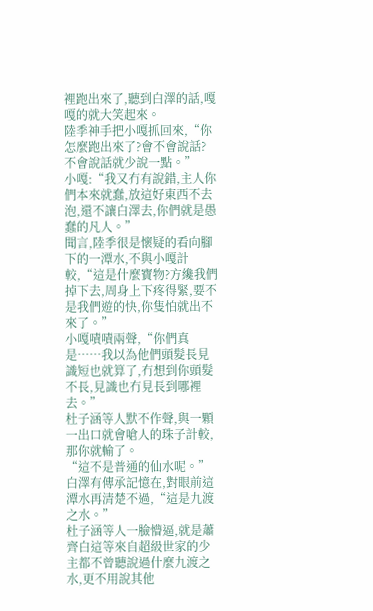裡跑出來了,聽到白澤的話,嘎嘎的就大笑起來。
陸季神手把小嘎抓回來,“你怎麼跑出來了?會不會說話?不會說話就少說一點。”
小嘎:“我又冇有說錯,主人你們本來就蠢,放這好東西不去泡,還不讓白澤去,你們就是愚蠢的凡人。”
聞言,陸季很是懷疑的看向腳下的一潭水,不與小嘎計較,“這是什麼寶物?方纔我們掉下去,周身上下疼得緊,要不是我們遊的快,你隻怕就出不來了。”
小嘎嘖嘖兩聲,“你們真是……我以為他們頭髮長見識短也就算了,冇想到你頭髮不長,見識也冇見長到哪裡去。”
杜子涵等人默不作聲,與一顆一出口就會嗆人的珠子計較,那你就輸了。
“這不是普通的仙水呢。”白澤有傳承記憶在,對眼前這潭水再清楚不過,“這是九渡之水。”
杜子涵等人一臉懵逼,就是蕭齊白這等來自超級世家的少主都不曾聽說過什麼九渡之水,更不用說其他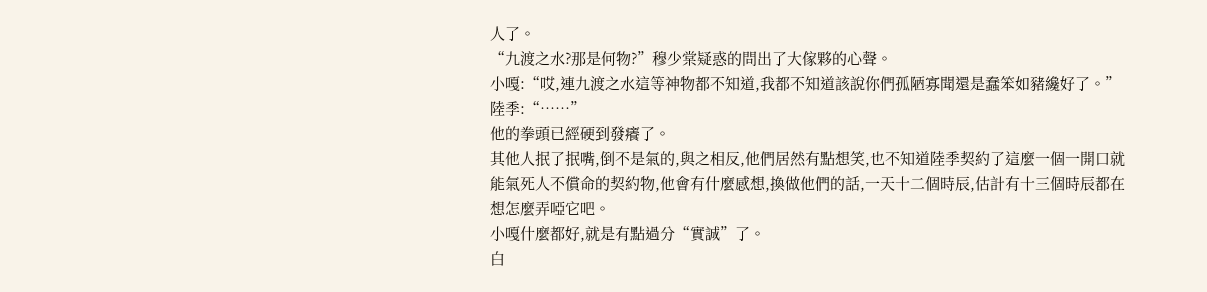人了。
“九渡之水?那是何物?”穆少棠疑惑的問出了大傢夥的心聲。
小嘎:“哎,連九渡之水這等神物都不知道,我都不知道該說你們孤陋寡聞還是蠢笨如豬纔好了。”
陸季:“……”
他的拳頭已經硬到發癢了。
其他人抿了抿嘴,倒不是氣的,與之相反,他們居然有點想笑,也不知道陸季契約了這麼一個一開口就能氣死人不償命的契約物,他會有什麼感想,換做他們的話,一天十二個時辰,估計有十三個時辰都在想怎麼弄啞它吧。
小嘎什麼都好,就是有點過分“實誠”了。
白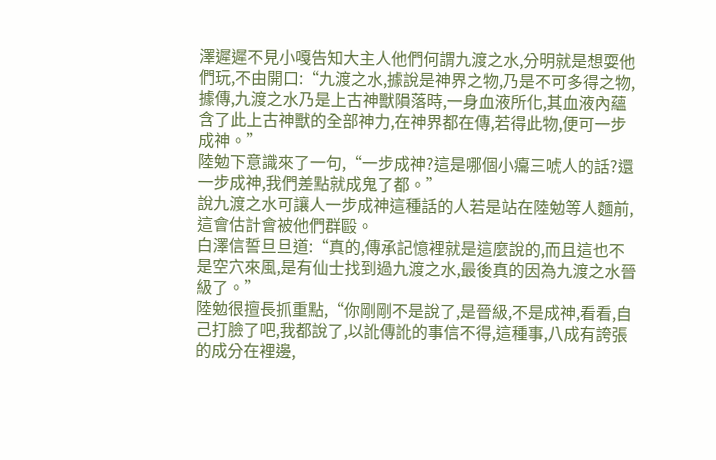澤遲遲不見小嘎告知大主人他們何謂九渡之水,分明就是想耍他們玩,不由開口:“九渡之水,據說是神界之物,乃是不可多得之物,據傳,九渡之水乃是上古神獸隕落時,一身血液所化,其血液內蘊含了此上古神獸的全部神力,在神界都在傳,若得此物,便可一步成神。”
陸勉下意識來了一句,“一步成神?這是哪個小癟三唬人的話?還一步成神,我們差點就成鬼了都。”
說九渡之水可讓人一步成神這種話的人若是站在陸勉等人麵前,這會估計會被他們群毆。
白澤信誓旦旦道:“真的,傳承記憶裡就是這麼說的,而且這也不是空穴來風,是有仙士找到過九渡之水,最後真的因為九渡之水晉級了。”
陸勉很擅長抓重點,“你剛剛不是說了,是晉級,不是成神,看看,自己打臉了吧,我都說了,以訛傳訛的事信不得,這種事,八成有誇張的成分在裡邊,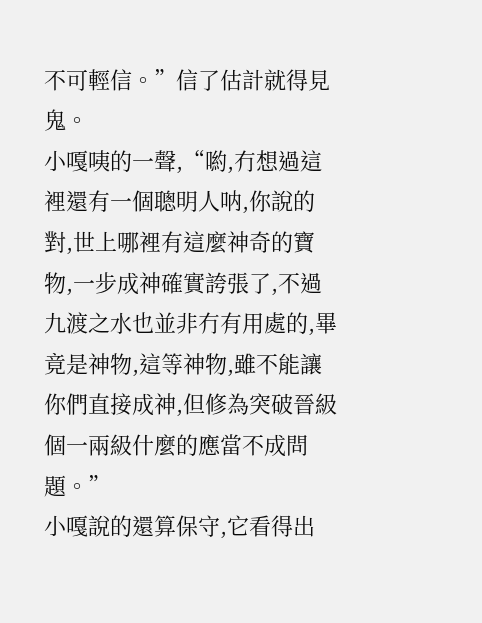不可輕信。”信了估計就得見鬼。
小嘎咦的一聲,“喲,冇想過這裡還有一個聰明人呐,你說的對,世上哪裡有這麼神奇的寶物,一步成神確實誇張了,不過九渡之水也並非冇有用處的,畢竟是神物,這等神物,雖不能讓你們直接成神,但修為突破晉級個一兩級什麼的應當不成問題。”
小嘎說的還算保守,它看得出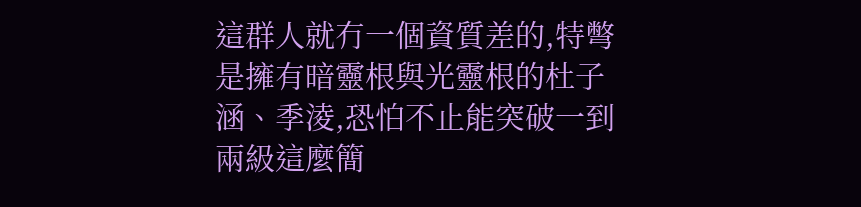這群人就冇一個資質差的,特彆是擁有暗靈根與光靈根的杜子涵、季淩,恐怕不止能突破一到兩級這麼簡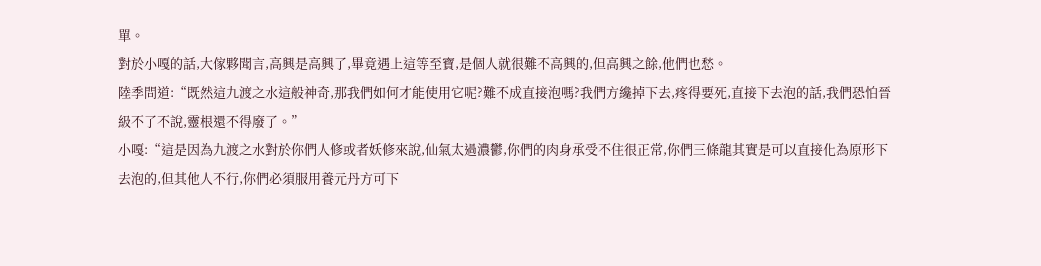單。
對於小嘎的話,大傢夥聞言,高興是高興了,畢竟遇上這等至寶,是個人就很難不高興的,但高興之餘,他們也愁。
陸季問道:“既然這九渡之水這般神奇,那我們如何才能使用它呢?難不成直接泡嗎?我們方纔掉下去,疼得要死,直接下去泡的話,我們恐怕晉級不了不說,靈根還不得廢了。”
小嘎:“這是因為九渡之水對於你們人修或者妖修來說,仙氣太過濃鬱,你們的肉身承受不住很正常,你們三條龍其實是可以直接化為原形下去泡的,但其他人不行,你們必須服用養元丹方可下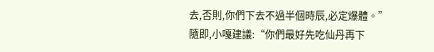去,否則,你們下去不過半個時辰,必定爆體。”
隨即,小嘎建議:“你們最好先吃仙丹再下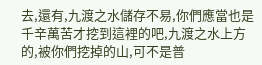去,還有,九渡之水儲存不易,你們應當也是千辛萬苦才挖到這裡的吧,九渡之水上方的,被你們挖掉的山,可不是普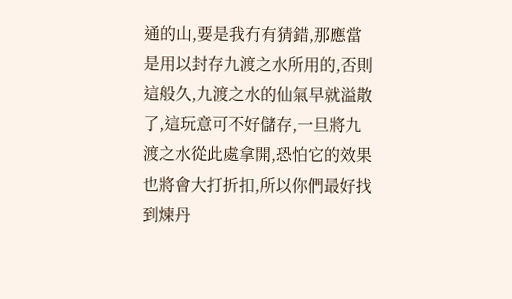通的山,要是我冇有猜錯,那應當是用以封存九渡之水所用的,否則這般久,九渡之水的仙氣早就溢散了,這玩意可不好儲存,一旦將九渡之水從此處拿開,恐怕它的效果也將會大打折扣,所以你們最好找到煉丹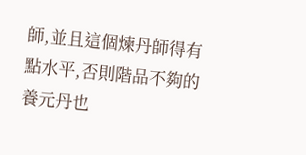師,並且這個煉丹師得有點水平,否則階品不夠的養元丹也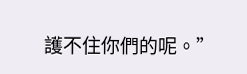護不住你們的呢。”